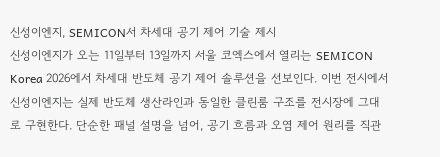신성이엔지, SEMICON서 차세대 공기 제어 기술 제시
신성이엔지가 오는 11일부터 13일까지 서울 코엑스에서 열리는 SEMICON Korea 2026에서 차세대 반도체 공기 제어 솔루션을 선보인다. 이번 전시에서 신성이엔지는 실제 반도체 생산라인과 동일한 클린룸 구조를 전시장에 그대로 구현한다. 단순한 패널 설명을 넘어, 공기 흐름과 오염 제어 원리를 직관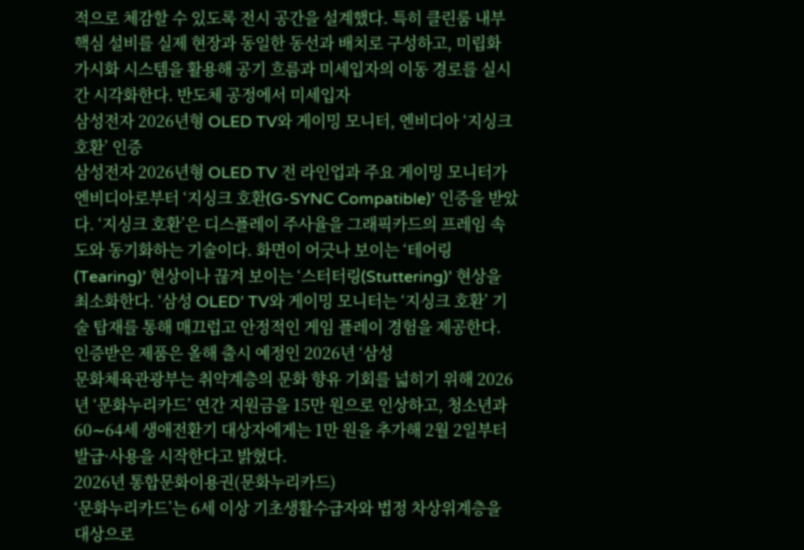적으로 체감할 수 있도록 전시 공간을 설계했다. 특히 클린룸 내부 핵심 설비를 실제 현장과 동일한 동선과 배치로 구성하고, 미립화 가시화 시스템을 활용해 공기 흐름과 미세입자의 이동 경로를 실시간 시각화한다. 반도체 공정에서 미세입자
삼성전자 2026년형 OLED TV와 게이밍 모니터, 엔비디아 ‘지싱크 호환’ 인증
삼성전자 2026년형 OLED TV 전 라인업과 주요 게이밍 모니터가 엔비디아로부터 ‘지싱크 호환(G-SYNC Compatible)’ 인증을 받았다. ‘지싱크 호환’은 디스플레이 주사율을 그래픽카드의 프레임 속도와 동기화하는 기술이다. 화면이 어긋나 보이는 ‘테어링(Tearing)’ 현상이나 끊겨 보이는 ‘스터터링(Stuttering)’ 현상을 최소화한다. ‘삼성 OLED’ TV와 게이밍 모니터는 ‘지싱크 호환’ 기술 탑재를 통해 매끄럽고 안정적인 게임 플레이 경험을 제공한다. 인증받은 제품은 올해 출시 예정인 2026년 ‘삼성
문화체육관광부는 취약계층의 문화 향유 기회를 넓히기 위해 2026년 ‘문화누리카드’ 연간 지원금을 15만 원으로 인상하고, 청소년과 60∼64세 생애전환기 대상자에게는 1만 원을 추가해 2월 2일부터 발급·사용을 시작한다고 밝혔다.
2026년 통합문화이용권(문화누리카드)
‘문화누리카드’는 6세 이상 기초생활수급자와 법정 차상위계층을 대상으로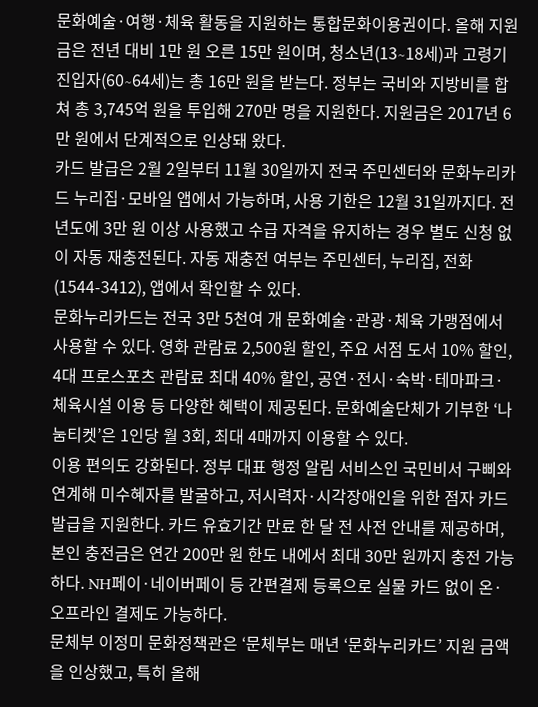문화예술·여행·체육 활동을 지원하는 통합문화이용권이다. 올해 지원금은 전년 대비 1만 원 오른 15만 원이며, 청소년(13∼18세)과 고령기 진입자(60∼64세)는 총 16만 원을 받는다. 정부는 국비와 지방비를 합쳐 총 3,745억 원을 투입해 270만 명을 지원한다. 지원금은 2017년 6만 원에서 단계적으로 인상돼 왔다.
카드 발급은 2월 2일부터 11월 30일까지 전국 주민센터와 문화누리카드 누리집·모바일 앱에서 가능하며, 사용 기한은 12월 31일까지다. 전년도에 3만 원 이상 사용했고 수급 자격을 유지하는 경우 별도 신청 없이 자동 재충전된다. 자동 재충전 여부는 주민센터, 누리집, 전화(1544-3412), 앱에서 확인할 수 있다.
문화누리카드는 전국 3만 5천여 개 문화예술·관광·체육 가맹점에서 사용할 수 있다. 영화 관람료 2,500원 할인, 주요 서점 도서 10% 할인, 4대 프로스포츠 관람료 최대 40% 할인, 공연·전시·숙박·테마파크·체육시설 이용 등 다양한 혜택이 제공된다. 문화예술단체가 기부한 ‘나눔티켓’은 1인당 월 3회, 최대 4매까지 이용할 수 있다.
이용 편의도 강화된다. 정부 대표 행정 알림 서비스인 국민비서 구삐와 연계해 미수혜자를 발굴하고, 저시력자·시각장애인을 위한 점자 카드 발급을 지원한다. 카드 유효기간 만료 한 달 전 사전 안내를 제공하며, 본인 충전금은 연간 200만 원 한도 내에서 최대 30만 원까지 충전 가능하다. NH페이·네이버페이 등 간편결제 등록으로 실물 카드 없이 온·오프라인 결제도 가능하다.
문체부 이정미 문화정책관은 ‘문체부는 매년 ‘문화누리카드’ 지원 금액을 인상했고, 특히 올해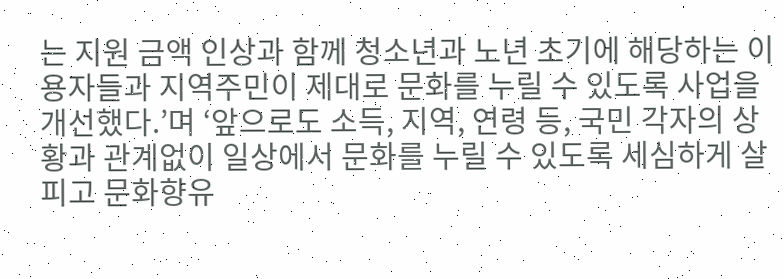는 지원 금액 인상과 함께 청소년과 노년 초기에 해당하는 이용자들과 지역주민이 제대로 문화를 누릴 수 있도록 사업을 개선했다.’며 ‘앞으로도 소득, 지역, 연령 등, 국민 각자의 상황과 관계없이 일상에서 문화를 누릴 수 있도록 세심하게 살피고 문화향유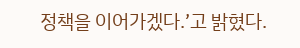정책을 이어가겠다.’고 밝혔다.